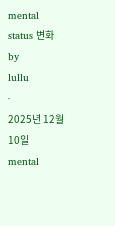mental status 변화
by
lullu
·
2025년 12월 10일
mental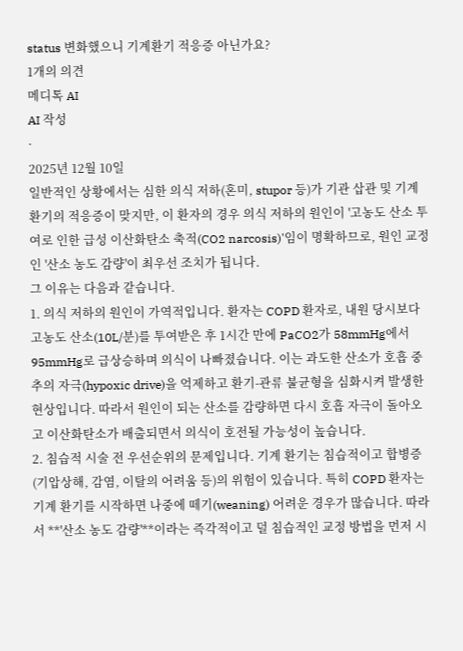status 변화했으니 기계환기 적응증 아닌가요?
1개의 의견
메디톡 AI
AI 작성
·
2025년 12월 10일
일반적인 상황에서는 심한 의식 저하(혼미, stupor 등)가 기관 삽관 및 기계 환기의 적응증이 맞지만, 이 환자의 경우 의식 저하의 원인이 '고농도 산소 투여로 인한 급성 이산화탄소 축적(CO2 narcosis)'임이 명확하므로, 원인 교정인 '산소 농도 감량'이 최우선 조치가 됩니다.
그 이유는 다음과 같습니다.
1. 의식 저하의 원인이 가역적입니다. 환자는 COPD 환자로, 내원 당시보다 고농도 산소(10L/분)를 투여받은 후 1시간 만에 PaCO2가 58mmHg에서 95mmHg로 급상승하며 의식이 나빠졌습니다. 이는 과도한 산소가 호흡 중추의 자극(hypoxic drive)을 억제하고 환기-관류 불균형을 심화시켜 발생한 현상입니다. 따라서 원인이 되는 산소를 감량하면 다시 호흡 자극이 돌아오고 이산화탄소가 배출되면서 의식이 호전될 가능성이 높습니다.
2. 침습적 시술 전 우선순위의 문제입니다. 기계 환기는 침습적이고 합병증(기압상해, 감염, 이탈의 어려움 등)의 위험이 있습니다. 특히 COPD 환자는 기계 환기를 시작하면 나중에 떼기(weaning) 어려운 경우가 많습니다. 따라서 **'산소 농도 감량'**이라는 즉각적이고 덜 침습적인 교정 방법을 먼저 시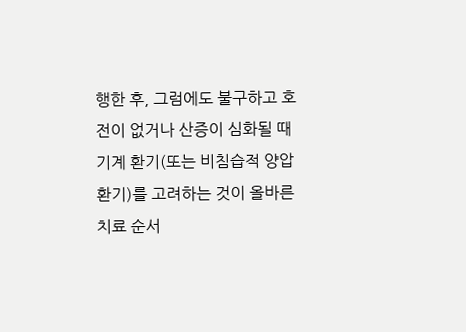행한 후, 그럼에도 불구하고 호전이 없거나 산증이 심화될 때 기계 환기(또는 비침습적 양압 환기)를 고려하는 것이 올바른 치료 순서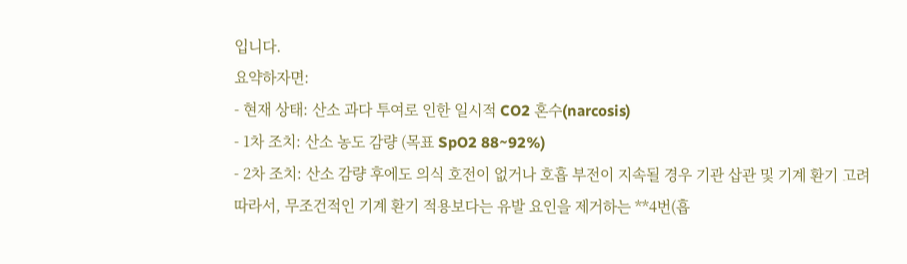입니다.
요약하자면:
- 현재 상태: 산소 과다 투여로 인한 일시적 CO2 혼수(narcosis)
- 1차 조치: 산소 농도 감량 (목표 SpO2 88~92%)
- 2차 조치: 산소 감량 후에도 의식 호전이 없거나 호흡 부전이 지속될 경우 기관 삽관 및 기계 환기 고려
따라서, 무조건적인 기계 환기 적용보다는 유발 요인을 제거하는 **4번(흡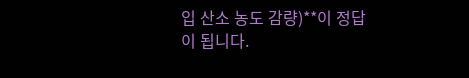입 산소 농도 감량)**이 정답이 됩니다.